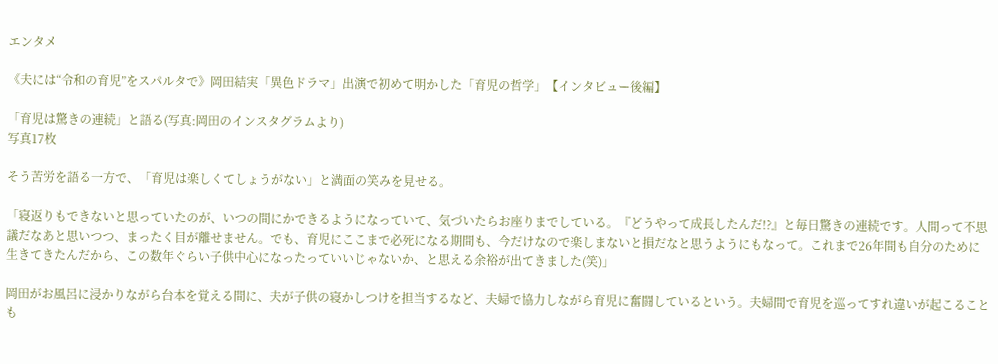エンタメ

《夫には“令和の育児”をスパルタで》岡田結実「異色ドラマ」出演で初めて明かした「育児の哲学」【インタビュー後編】

「育児は驚きの連続」と語る(写真:岡田のインスタグラムより)
写真17枚

そう苦労を語る一方で、「育児は楽しくてしょうがない」と満面の笑みを見せる。

「寝返りもできないと思っていたのが、いつの間にかできるようになっていて、気づいたらお座りまでしている。『どうやって成長したんだ!?』と毎日驚きの連続です。人間って不思議だなあと思いつつ、まったく目が離せません。でも、育児にここまで必死になる期間も、今だけなので楽しまないと損だなと思うようにもなって。これまで26年間も自分のために生きてきたんだから、この数年ぐらい子供中心になったっていいじゃないか、と思える余裕が出てきました(笑)」

岡田がお風呂に浸かりながら台本を覚える間に、夫が子供の寝かしつけを担当するなど、夫婦で協力しながら育児に奮闘しているという。夫婦間で育児を巡ってすれ違いが起こることも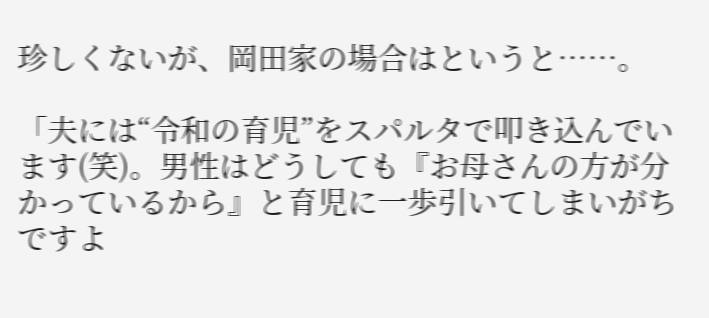珍しくないが、岡田家の場合はというと……。

「夫には“令和の育児”をスパルタで叩き込んでいます(笑)。男性はどうしても『お母さんの方が分かっているから』と育児に一歩引いてしまいがちですよ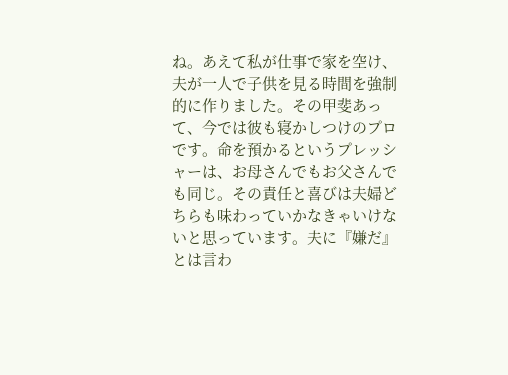ね。あえて私が仕事で家を空け、夫が一人で子供を見る時間を強制的に作りました。その甲斐あって、今では彼も寝かしつけのプロです。命を預かるというプレッシャーは、お母さんでもお父さんでも同じ。その責任と喜びは夫婦どちらも味わっていかなきゃいけないと思っています。夫に『嫌だ』とは言わ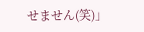せません(笑)」